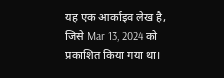यह एक आर्काइव लेख है, जिसे Mar 13, 2024 को प्रकाशित किया गया था।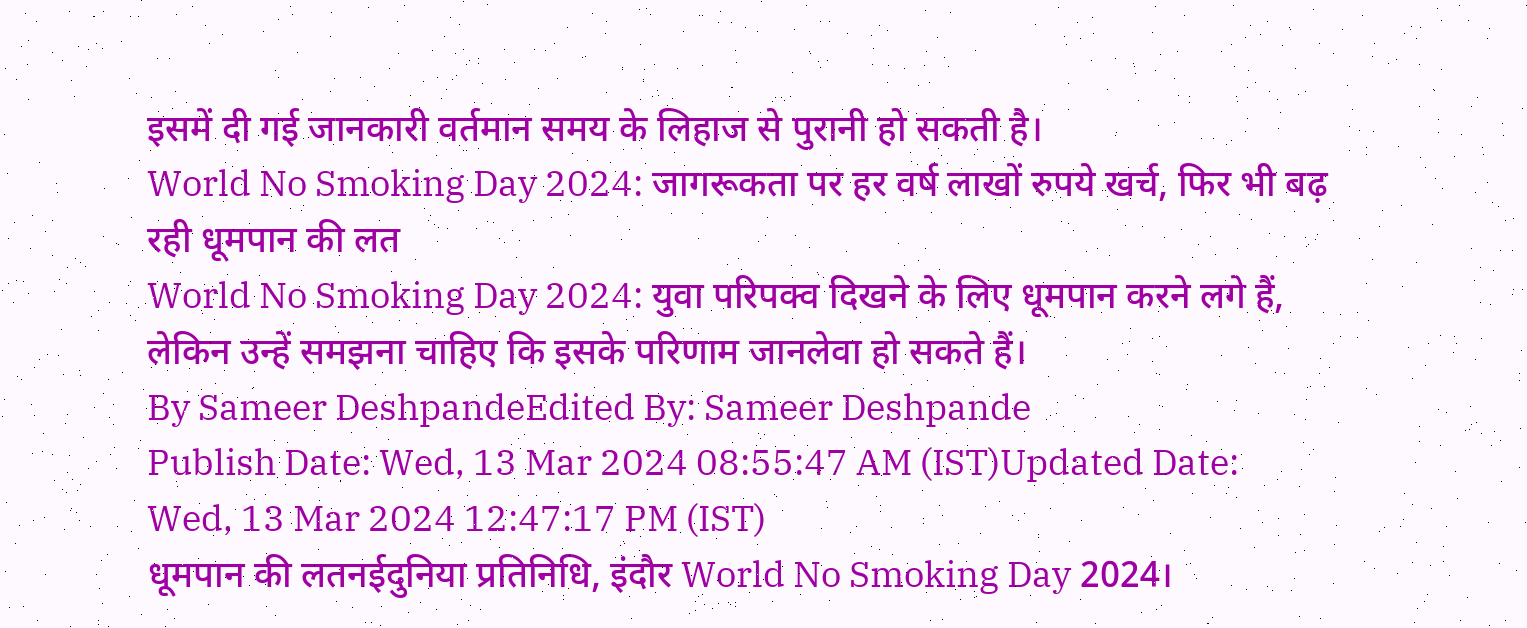इसमें दी गई जानकारी वर्तमान समय के लिहाज से पुरानी हो सकती है।
World No Smoking Day 2024: जागरूकता पर हर वर्ष लाखों रुपये खर्च, फिर भी बढ़ रही धूमपान की लत
World No Smoking Day 2024: युवा परिपक्व दिखने के लिए धूमपान करने लगे हैं, लेकिन उन्हें समझना चाहिए कि इसके परिणाम जानलेवा हो सकते हैं।
By Sameer DeshpandeEdited By: Sameer Deshpande
Publish Date: Wed, 13 Mar 2024 08:55:47 AM (IST)Updated Date: Wed, 13 Mar 2024 12:47:17 PM (IST)
धूमपान की लतनईदुनिया प्रतिनिधि, इंदौर World No Smoking Day 2024।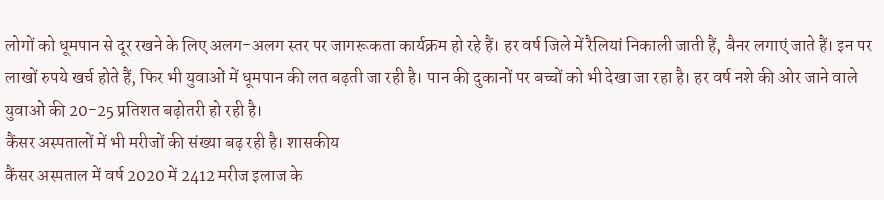लोगों को धूमपान से दूर रखने के लिए अलग-अलग स्तर पर जागरूकता कार्यक्रम हो रहे हैं। हर वर्ष जिले में रैलियां निकाली जाती हैं, बैनर लगाएं जाते हैं। इन पर लाखों रुपये खर्च होते हैं, फिर भी युवाओं में धूमपान की लत बढ़ती जा रही है। पान की दुकानों पर बच्चों को भी देखा जा रहा है। हर वर्ष नशे की ओर जाने वाले युवाओं की 20-25 प्रतिशत बढ़ोतरी हो रही है।
कैंसर अस्पतालों में भी मरीजों की संख्या बढ़ रही है। शासकीय
कैंसर अस्पताल में वर्ष 2020 में 2412 मरीज इलाज के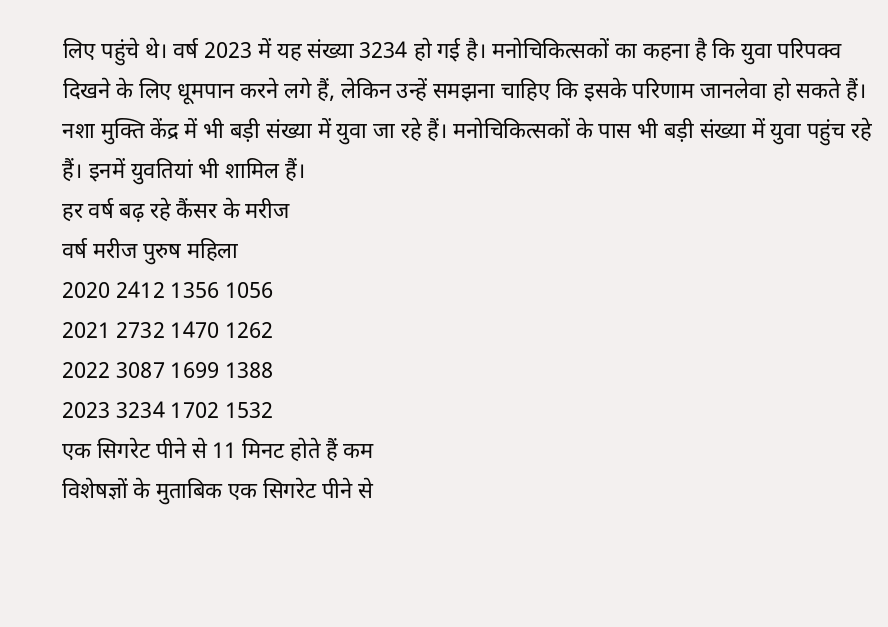लिए पहुंचे थे। वर्ष 2023 में यह संख्या 3234 हो गई है। मनोचिकित्सकों का कहना है कि युवा परिपक्व दिखने के लिए धूमपान करने लगे हैं, लेकिन उन्हें समझना चाहिए कि इसके परिणाम जानलेवा हो सकते हैं। नशा मुक्ति केंद्र में भी बड़ी संख्या में युवा जा रहे हैं। मनोचिकित्सकों के पास भी बड़ी संख्या में युवा पहुंच रहे हैं। इनमें युवतियां भी शामिल हैं।
हर वर्ष बढ़ रहे कैंसर के मरीज
वर्ष मरीज पुरुष महिला
2020 2412 1356 1056
2021 2732 1470 1262
2022 3087 1699 1388
2023 3234 1702 1532
एक सिगरेट पीने से 11 मिनट होते हैं कम
विशेषज्ञों के मुताबिक एक सिगरेट पीने से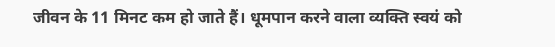जीवन के 11 मिनट कम हो जाते हैं। धूमपान करने वाला व्यक्ति स्वयं को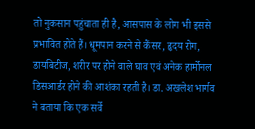तो नुकसान पहुंचाता ही है, आसपास के लोग भी इससे प्रभावित होते हैं। धूमपान करने से कैंसर, हृदय रोग, डायबिटीज, शरीर पर होने वाले घाव एवं अनेक हार्मोनल डिसआर्डर होने की आशंका रहती है। डा. अखलेश भार्गव ने बताया कि एक सर्वे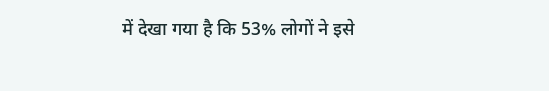में देखा गया है कि 53% लोगों ने इसे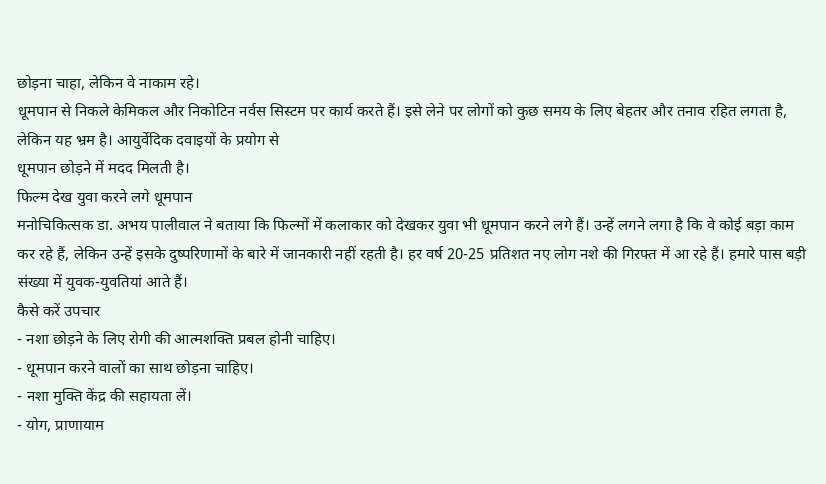छोड़ना चाहा, लेकिन वे नाकाम रहे।
धूमपान से निकले केमिकल और निकोटिन नर्वस सिस्टम पर कार्य करते हैं। इसे लेने पर लोगों को कुछ समय के लिए बेहतर और तनाव रहित लगता है, लेकिन यह भ्रम है। आयुर्वेदिक दवाइयों के प्रयोग से
धूमपान छोड़ने में मदद मिलती है।
फिल्म देख युवा करने लगे धूमपान
मनोचिकित्सक डा. अभय पालीवाल ने बताया कि फिल्मों में कलाकार को देखकर युवा भी धूमपान करने लगे हैं। उन्हें लगने लगा है कि वे कोई बड़ा काम कर रहे हैं, लेकिन उन्हें इसके दुष्परिणामों के बारे में जानकारी नहीं रहती है। हर वर्ष 20-25 प्रतिशत नए लोग नशे की गिरफ्त में आ रहे हैं। हमारे पास बड़ी संख्या में युवक-युवतियां आते हैं।
कैसे करें उपचार
- नशा छोड़ने के लिए रोगी की आत्मशक्ति प्रबल होनी चाहिए।
- धूमपान करने वालों का साथ छोड़ना चाहिए।
- नशा मुक्ति केंद्र की सहायता लें।
- योग, प्राणायाम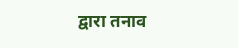द्वारा तनाव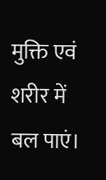मुक्ति एवं शरीर में बल पाएं।